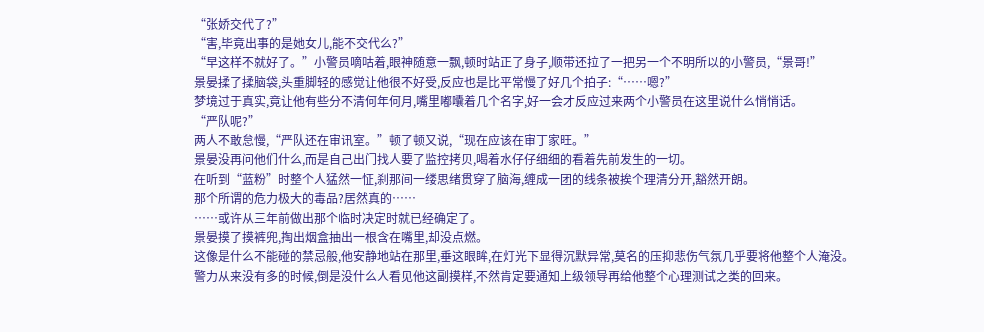“张娇交代了?”
“害,毕竟出事的是她女儿,能不交代么?”
“早这样不就好了。”小警员嘀咕着,眼神随意一飘,顿时站正了身子,顺带还拉了一把另一个不明所以的小警员,“景哥!”
景晏揉了揉脑袋,头重脚轻的感觉让他很不好受,反应也是比平常慢了好几个拍子:“……嗯?”
梦境过于真实,竟让他有些分不清何年何月,嘴里嘟囔着几个名字,好一会才反应过来两个小警员在这里说什么悄悄话。
“严队呢?”
两人不敢怠慢,“严队还在审讯室。”顿了顿又说,“现在应该在审丁家旺。”
景晏没再问他们什么,而是自己出门找人要了监控拷贝,喝着水仔仔细细的看着先前发生的一切。
在听到“蓝粉”时整个人猛然一怔,刹那间一缕思绪贯穿了脑海,缠成一团的线条被挨个理清分开,豁然开朗。
那个所谓的危力极大的毒品?居然真的……
……或许从三年前做出那个临时决定时就已经确定了。
景晏摸了摸裤兜,掏出烟盒抽出一根含在嘴里,却没点燃。
这像是什么不能碰的禁忌般,他安静地站在那里,垂这眼眸,在灯光下显得沉默异常,莫名的压抑悲伤气氛几乎要将他整个人淹没。
警力从来没有多的时候,倒是没什么人看见他这副摸样,不然肯定要通知上级领导再给他整个心理测试之类的回来。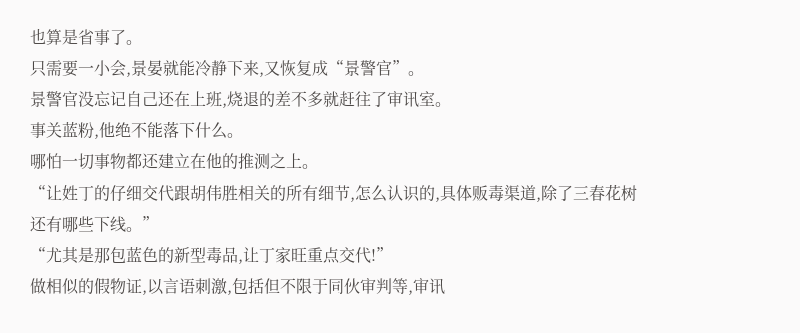也算是省事了。
只需要一小会,景晏就能冷静下来,又恢复成“景警官”。
景警官没忘记自己还在上班,烧退的差不多就赶往了审讯室。
事关蓝粉,他绝不能落下什么。
哪怕一切事物都还建立在他的推测之上。
“让姓丁的仔细交代跟胡伟胜相关的所有细节,怎么认识的,具体贩毒渠道,除了三春花树还有哪些下线。”
“尤其是那包蓝色的新型毒品,让丁家旺重点交代!”
做相似的假物证,以言语刺激,包括但不限于同伙审判等,审讯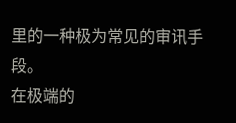里的一种极为常见的审讯手段。
在极端的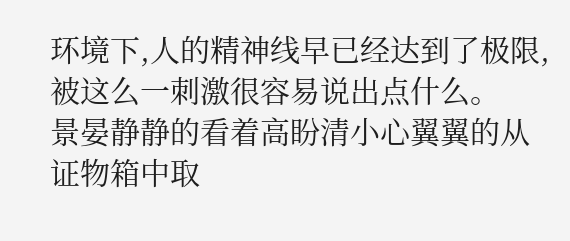环境下,人的精神线早已经达到了极限,被这么一刺激很容易说出点什么。
景晏静静的看着高盼清小心翼翼的从证物箱中取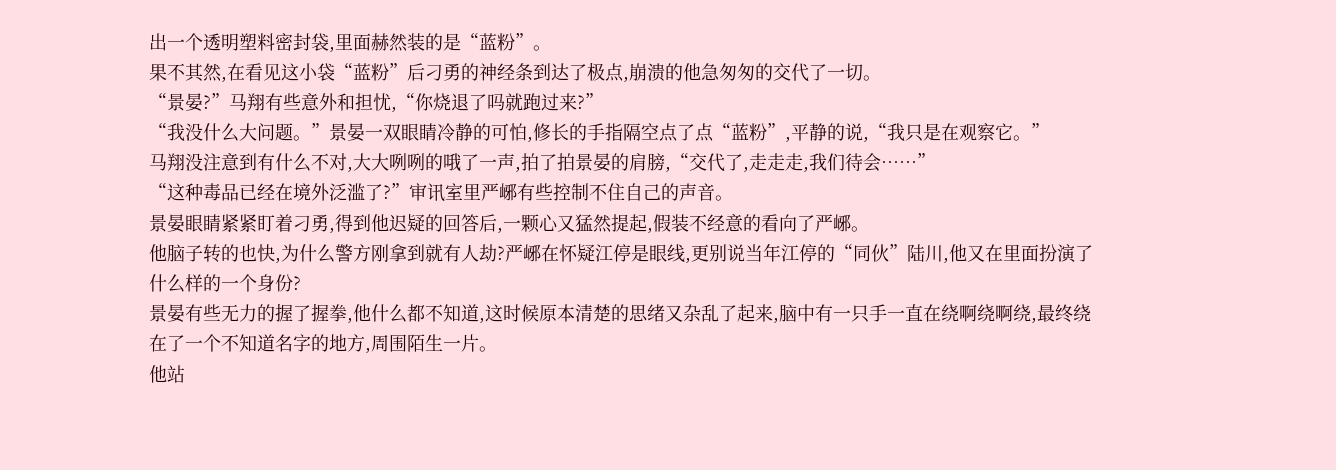出一个透明塑料密封袋,里面赫然装的是“蓝粉”。
果不其然,在看见这小袋“蓝粉”后刁勇的神经条到达了极点,崩溃的他急匆匆的交代了一切。
“景晏?”马翔有些意外和担忧,“你烧退了吗就跑过来?”
“我没什么大问题。”景晏一双眼睛冷静的可怕,修长的手指隔空点了点“蓝粉”,平静的说,“我只是在观察它。”
马翔没注意到有什么不对,大大咧咧的哦了一声,拍了拍景晏的肩膀,“交代了,走走走,我们待会……”
“这种毒品已经在境外泛滥了?”审讯室里严峫有些控制不住自己的声音。
景晏眼睛紧紧盯着刁勇,得到他迟疑的回答后,一颗心又猛然提起,假装不经意的看向了严峫。
他脑子转的也快,为什么警方刚拿到就有人劫?严峫在怀疑江停是眼线,更别说当年江停的“同伙”陆川,他又在里面扮演了什么样的一个身份?
景晏有些无力的握了握拳,他什么都不知道,这时候原本清楚的思绪又杂乱了起来,脑中有一只手一直在绕啊绕啊绕,最终绕在了一个不知道名字的地方,周围陌生一片。
他站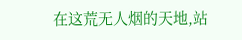在这荒无人烟的天地,站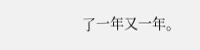了一年又一年。